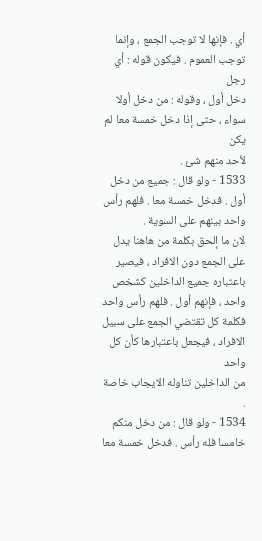أي . فإنها لا توجب الجمع ، وإنما توجب العموم . فيكون قوله : أي رجل
دخل أول ، وقوله : من دخل أولا سواء ، حتى إذا دخل خمسة معا لم يكن
لأحد منهم شئ .
1533 - ولو قال : جميع من دخل أول . فدخل خمسة معا . فلهم رأس واحد بينهم على السوية .
لان ما إلحق بكلمة من هاهنا يدل على الجمع دون الافراد ، فيصير
باعتباره جميع الداخلين كشخص واحد ، فإنهم أول . فلهم رأس واحد
فكلمة كل تقتضي الجمع على سبيل الافراد ، فيجعل باعتبارها كأن كل واحد
من الداخلين تناوله الايجاب خاصة .
1534 - ولو قال : من دخل منكم خامسا فله رأس . فدخل خمسة معا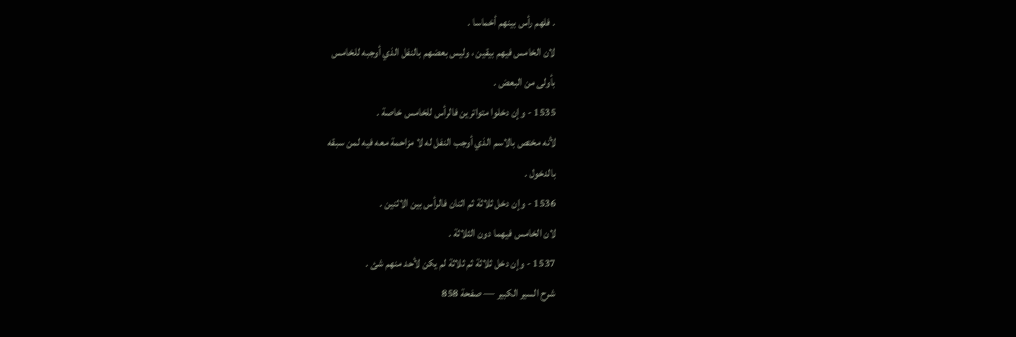. فلهم رأس بينهم أخماسا .
لان الخامس فيهم بيقين ، وليس بعضهم بالنفل الذي أوجبه للخامس
بأولى من البعض .
1535 - وإن دخلوا متواترين فالرأس للخامس خاصة .
لأنه مختص بالاسم الذي أوجب النفل له لا مزاحمة معه فيه لمن سبقه
بالدخول .
1536 - وإن دخل ثلاثة ثم اثنان فالرأس بين الاثنين .
لان الخامس فيهما دون الثلاثة .
1537 - وإن دخل ثلاثة ثم ثلاثة لم يكن لأحد منهم شئ .
شرح السير الكبير — صفحة 858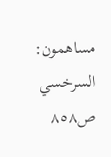مساهمون: السرخسي
ص٨٥٨